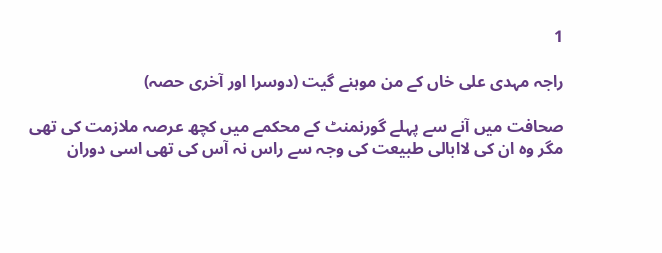1

راجہ مہدی علی خاں کے من موہنے گیت (دوسرا اور آخری حصہ)

صحافت میں آنے سے پہلے گورنمنٹ کے محکمے میں کچھ عرصہ ملازمت کی تھی مگر وہ ان کی لاابالی طبیعت کی وجہ سے راس نہ آس کی تھی اسی دوران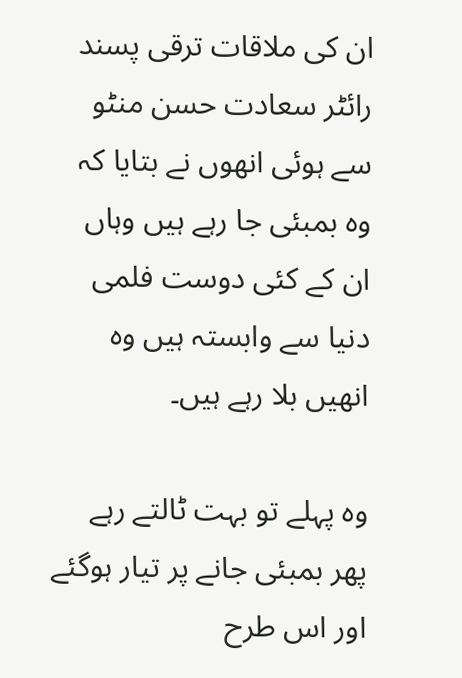ان کی ملاقات ترقی پسند رائٹر سعادت حسن منٹو سے ہوئی انھوں نے بتایا کہ وہ بمبئی جا رہے ہیں وہاں ان کے کئی دوست فلمی دنیا سے وابستہ ہیں وہ انھیں بلا رہے ہیں۔

وہ پہلے تو بہت ٹالتے رہے پھر بمبئی جانے پر تیار ہوگئے اور اس طرح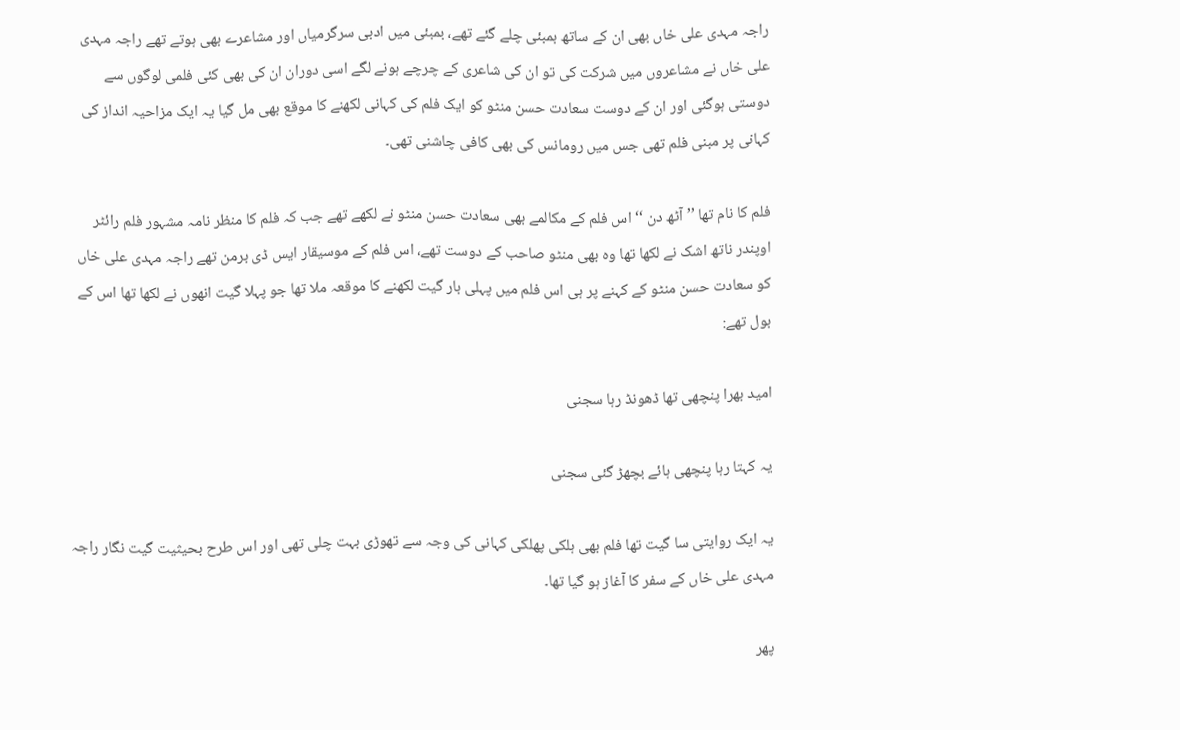راجہ مہدی علی خاں بھی ان کے ساتھ بمبئی چلے گئے تھے، بمبئی میں ادبی سرگرمیاں اور مشاعرے بھی ہوتے تھے راجہ مہدی علی خاں نے مشاعروں میں شرکت کی تو ان کی شاعری کے چرچے ہونے لگے اسی دوران ان کی بھی کئی فلمی لوگوں سے دوستی ہوگئی اور ان کے دوست سعادت حسن منٹو کو ایک فلم کی کہانی لکھنے کا موقع بھی مل گیا یہ ایک مزاحیہ انداز کی کہانی پر مبنی فلم تھی جس میں رومانس کی بھی کافی چاشنی تھی۔

فلم کا نام تھا ’’ آٹھ دن ‘‘ اس فلم کے مکالمے بھی سعادت حسن منٹو نے لکھے تھے جب کہ فلم کا منظر نامہ مشہور فلم رائٹر اوپندر ناتھ اشک نے لکھا تھا وہ بھی منٹو صاحب کے دوست تھے، اس فلم کے موسیقار ایس ڈی برمن تھے راجہ مہدی علی خاں کو سعادت حسن منٹو کے کہنے پر ہی اس فلم میں پہلی بار گیت لکھنے کا موقعہ ملا تھا جو پہلا گیت انھوں نے لکھا تھا اس کے بول تھے:

امید بھرا پنچھی تھا ڈھونڈ رہا سجنی

یہ کہتا رہا پنچھی ہائے بچھڑ گئی سجنی

یہ ایک روایتی سا گیت تھا فلم بھی ہلکی پھلکی کہانی کی وجہ سے تھوڑی بہت چلی تھی اور اس طرح بحیثیت گیت نگار راجہ مہدی علی خاں کے سفر کا آغاز ہو گیا تھا۔

پھر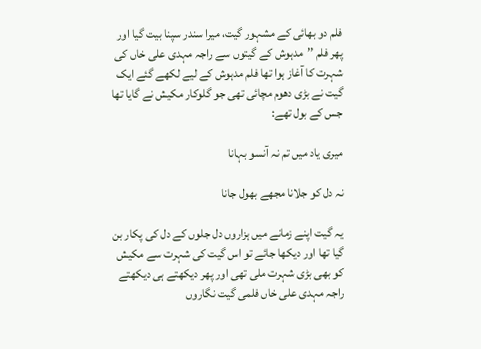فلم دو بھائی کے مشہور گیت، میرا سندر سپنا بیت گیا اور پھر فلم ’’مدہوش کے گیتوں سے راجہ مہدی علی خاں کی شہرت کا آغاز ہوا تھا فلم مدہوش کے لیے لکھے گئے ایک گیت نے بڑی دھوم مچائی تھی جو گلوکار مکیش نے گایا تھا جس کے بول تھے:

میری یاد میں تم نہ آنسو بہانا

نہ دل کو جلانا مجھے بھول جانا

یہ گیت اپنے زمانے میں ہزاروں دل جلوں کے دل کی پکار بن گیا تھا اور دیکھا جائے تو اس گیت کی شہرت سے مکیش کو بھی بڑی شہرت ملی تھی اور پھر دیکھتے ہی دیکھتے راجہ مہدی علی خاں فلمی گیت نگاروں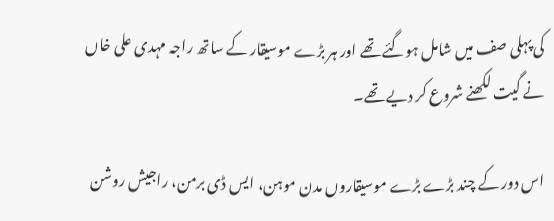کی پہلی صف میں شامل ہوگئے تھے اور ہر بڑے موسیقار کے ساتھ راجہ مہدی علی خاں نے گیت لکھنے شروع کر دیے تھے۔

اس دور کے چند بڑے بڑے موسیقاروں مدن موہن، ایس ڈی برمن، راجیش روشن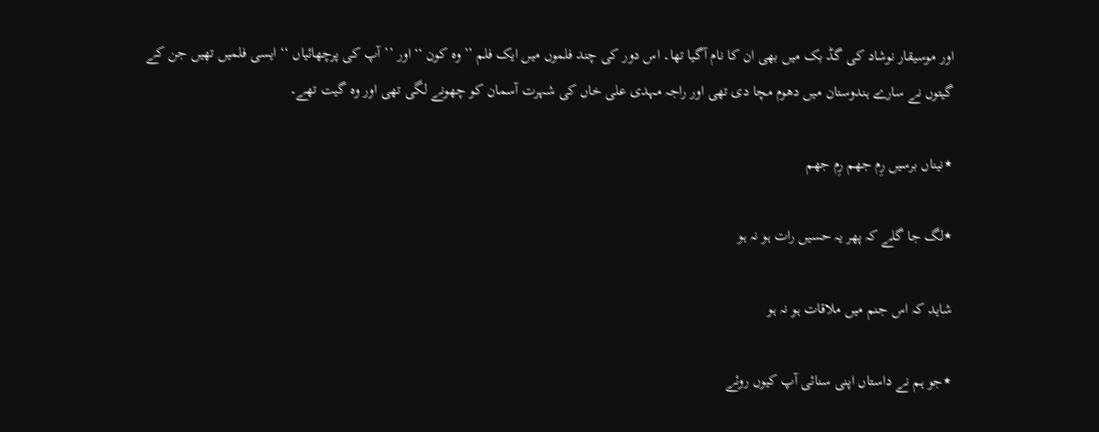اور موسیقار نوشاد کی گڈ بک میں بھی ان کا نام آگیا تھا۔ اس دور کی چند فلموں میں ایک فلم ’’ وہ کون ‘‘ اور ’’آپ کی پرچھائیاں ‘‘ ایسی فلمیں تھیں جن کے گیتوں نے سارے ہندوستان میں دھوم مچا دی تھی اور راجہ مہدی علی خاں کی شہرت آسمان کو چھونے لگی تھی اور وہ گیت تھے۔

٭نیناں برسیں رِم جھم رِم جھم

٭لگ جا گلے کہ پھر یہ حسیں رات ہو نہ ہو

شاید کہ اس جنم میں ملاقات ہو نہ ہو

٭جو ہم نے داستاں اپنی سنائی آپ کیوں روئے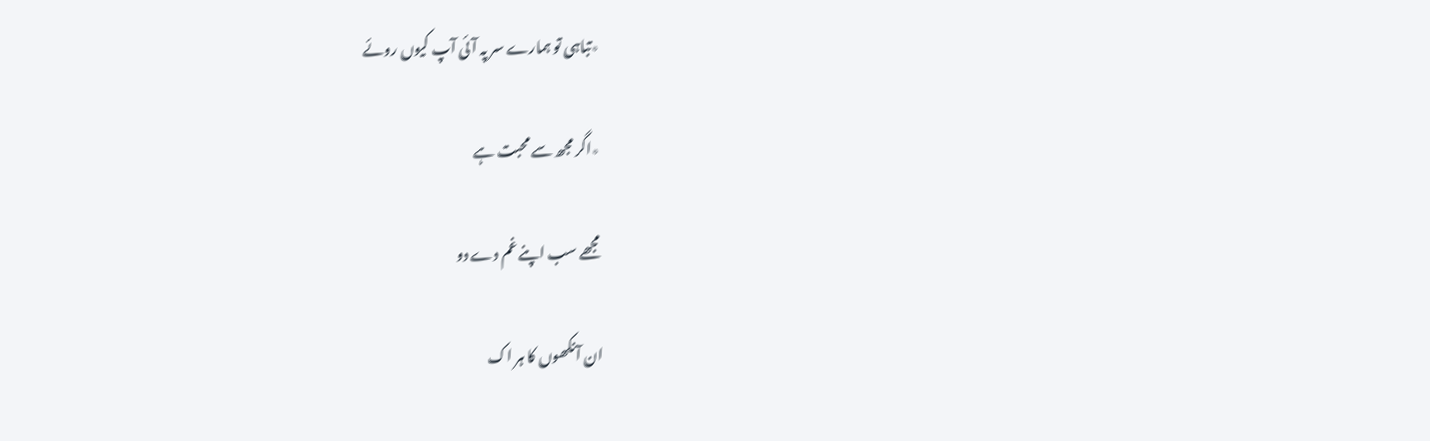٭تباہی تو ہمارے سر پہ آئی آپ کیوں روئے

٭اگر مجھ سے محبت ہے

مجھے سب اپنے غم دے دو

ان آنکھوں کا ہر اک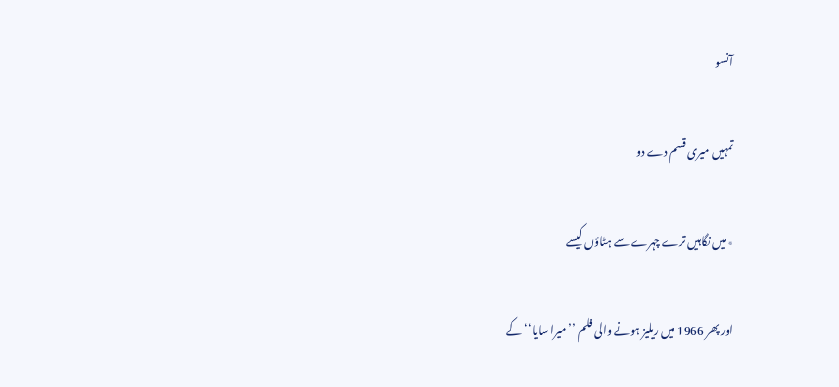آنسو

تمہیں میری قسم دے دو

٭میں نگاہیں ترے چہرے سے ہٹاؤں کیسے

اور پھر 1966 میں ریلیز ہونے والی فلم ’’میرا سایا‘‘ کے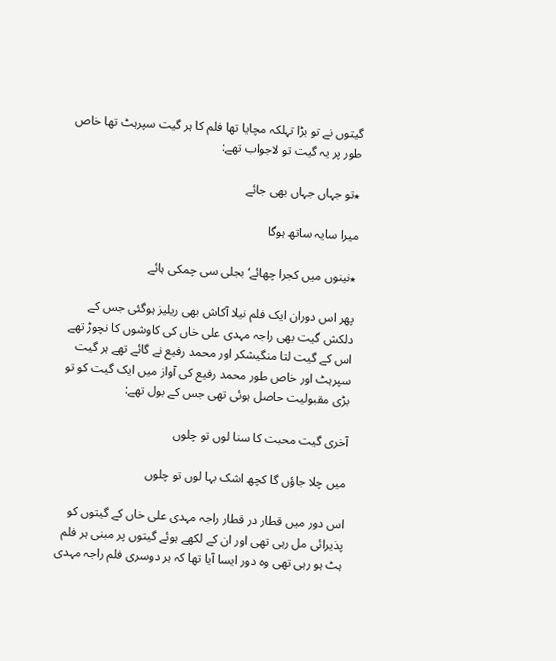گیتوں نے تو بڑا تہلکہ مچایا تھا فلم کا ہر گیت سپرہٹ تھا خاص طور پر یہ گیت تو لاجواب تھے:

٭تو جہاں جہاں بھی جائے

میرا سایہ ساتھ ہوگا

٭نینوں میں کجرا چھائے‘ بجلی سی چمکی ہائے

پھر اس دوران ایک فلم نیلا آکاش بھی ریلیز ہوگئی جس کے دلکش گیت بھی راجہ مہدی علی خاں کی کاوشوں کا نچوڑ تھے اس کے گیت لتا منگیشکر اور محمد رفیع نے گائے تھے ہر گیت سپرہٹ اور خاص طور محمد رفیع کی آواز میں ایک گیت کو تو بڑی مقبولیت حاصل ہوئی تھی جس کے بول تھے:

آخری گیت محبت کا سنا لوں تو چلوں

میں چلا جاؤں گا کچھ اشک بہا لوں تو چلوں

اس دور میں قطار در قطار راجہ مہدی علی خاں کے گیتوں کو پذیرائی مل رہی تھی اور ان کے لکھے ہوئے گیتوں پر مبنی ہر فلم ہٹ ہو رہی تھی وہ دور ایسا آیا تھا کہ ہر دوسری فلم راجہ مہدی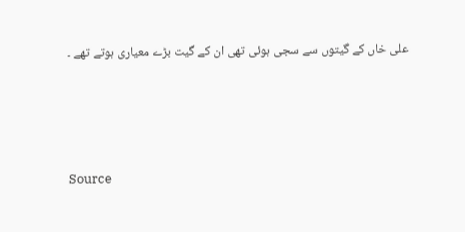علی خاں کے گیتوں سے سجی ہوئی تھی ان کے گیت بڑے معیاری ہوتے تھے ۔





Source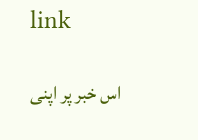link

اس خبر پر اپنی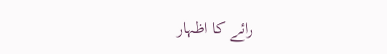رائے کا اظہار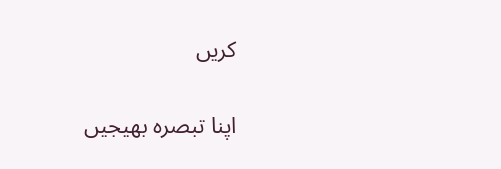کریں

اپنا تبصرہ بھیجیں